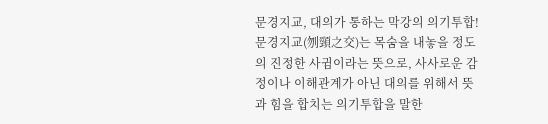문경지교, 대의가 통하는 막강의 의기투합!
문경지교(刎頸之交)는 목숨을 내놓을 정도의 진정한 사귐이라는 뜻으로, 사사로운 감정이나 이해관계가 아닌 대의를 위해서 뜻과 힘을 합치는 의기투합을 말한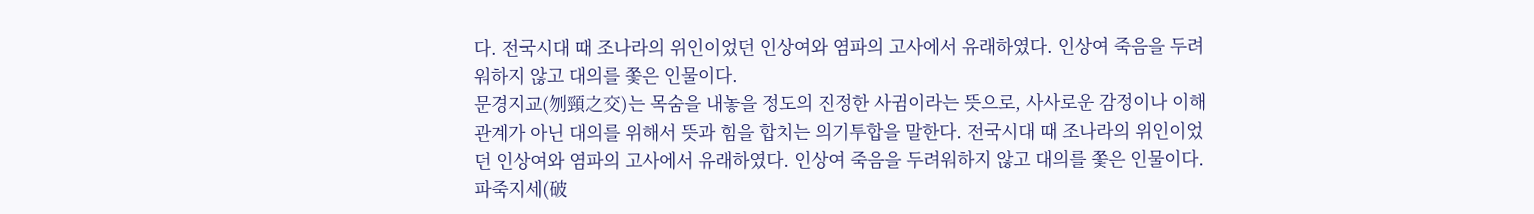다. 전국시대 때 조나라의 위인이었던 인상여와 염파의 고사에서 유래하였다. 인상여 죽음을 두려워하지 않고 대의를 쫓은 인물이다.
문경지교(刎頸之交)는 목숨을 내놓을 정도의 진정한 사귐이라는 뜻으로, 사사로운 감정이나 이해관계가 아닌 대의를 위해서 뜻과 힘을 합치는 의기투합을 말한다. 전국시대 때 조나라의 위인이었던 인상여와 염파의 고사에서 유래하였다. 인상여 죽음을 두려워하지 않고 대의를 쫓은 인물이다.
파죽지세(破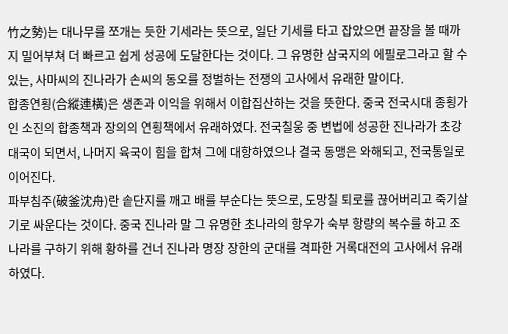竹之勢)는 대나무를 쪼개는 듯한 기세라는 뜻으로, 일단 기세를 타고 잡았으면 끝장을 볼 때까지 밀어부쳐 더 빠르고 쉽게 성공에 도달한다는 것이다. 그 유명한 삼국지의 에필로그라고 할 수 있는, 사마씨의 진나라가 손씨의 동오를 정벌하는 전쟁의 고사에서 유래한 말이다.
합종연횡(合縱連橫)은 생존과 이익을 위해서 이합집산하는 것을 뜻한다. 중국 전국시대 종횡가인 소진의 합종책과 장의의 연횡책에서 유래하였다. 전국칠웅 중 변법에 성공한 진나라가 초강대국이 되면서, 나머지 육국이 힘을 합쳐 그에 대항하였으나 결국 동맹은 와해되고, 전국통일로 이어진다.
파부침주(破釜沈舟)란 솥단지를 깨고 배를 부순다는 뜻으로, 도망칠 퇴로를 끊어버리고 죽기살기로 싸운다는 것이다. 중국 진나라 말 그 유명한 초나라의 항우가 숙부 항량의 복수를 하고 조나라를 구하기 위해 황하를 건너 진나라 명장 장한의 군대를 격파한 거록대전의 고사에서 유래하였다.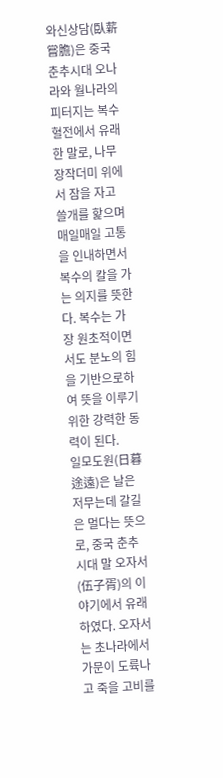와신상담(臥薪嘗膽)은 중국 춘추시대 오나라와 월나라의 피터지는 복수혈전에서 유래한 말로, 나무장작더미 위에서 잠을 자고 쓸개를 핥으며 매일매일 고통을 인내하면서 복수의 칼을 가는 의지를 뜻한다. 복수는 가장 원초적이면서도 분노의 힘을 기반으로하여 뜻을 이루기 위한 강력한 동력이 된다.
일모도원(日暮途遠)은 날은 저무는데 갈길은 멀다는 뜻으로, 중국 춘추시대 말 오자서(伍子胥)의 이야기에서 유래하였다. 오자서는 초나라에서 가문이 도륙나고 죽을 고비를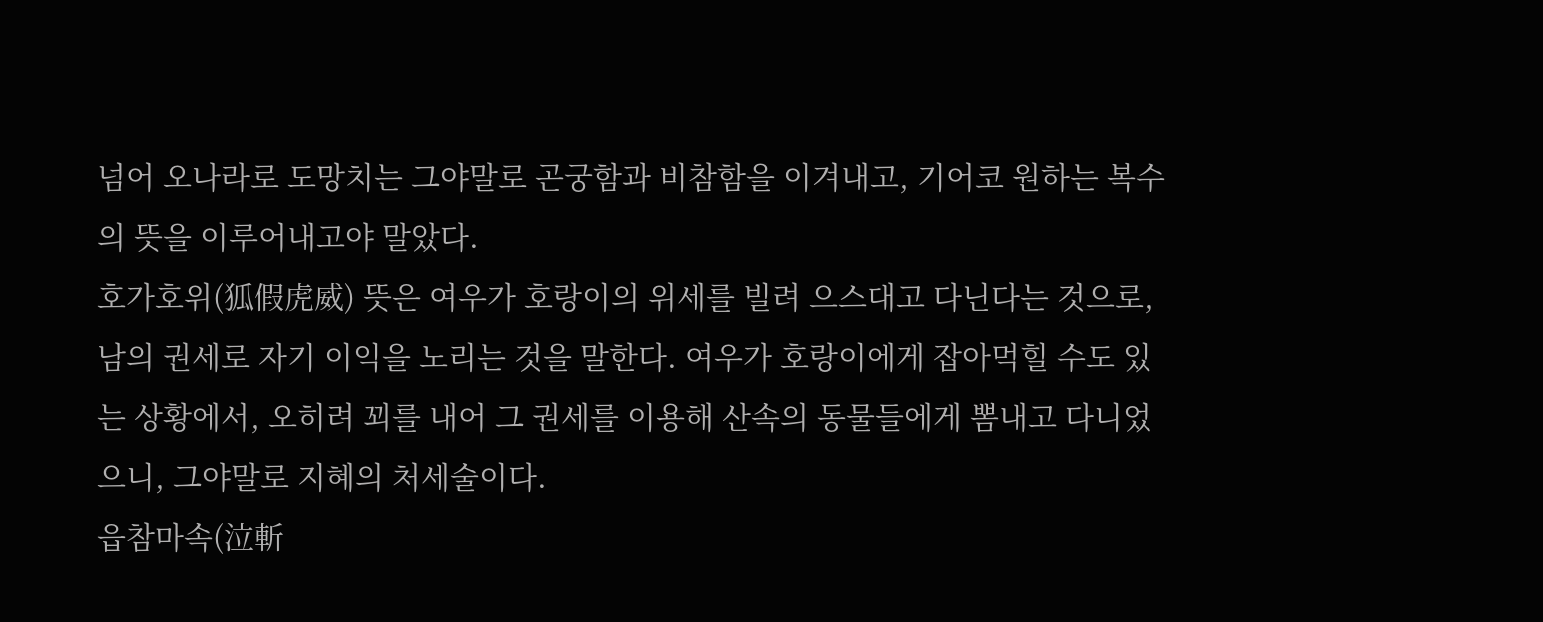넘어 오나라로 도망치는 그야말로 곤궁함과 비참함을 이겨내고, 기어코 원하는 복수의 뜻을 이루어내고야 말았다.
호가호위(狐假虎威) 뜻은 여우가 호랑이의 위세를 빌려 으스대고 다닌다는 것으로, 남의 권세로 자기 이익을 노리는 것을 말한다. 여우가 호랑이에게 잡아먹힐 수도 있는 상황에서, 오히려 꾀를 내어 그 권세를 이용해 산속의 동물들에게 뽐내고 다니었으니, 그야말로 지혜의 처세술이다.
읍참마속(泣斬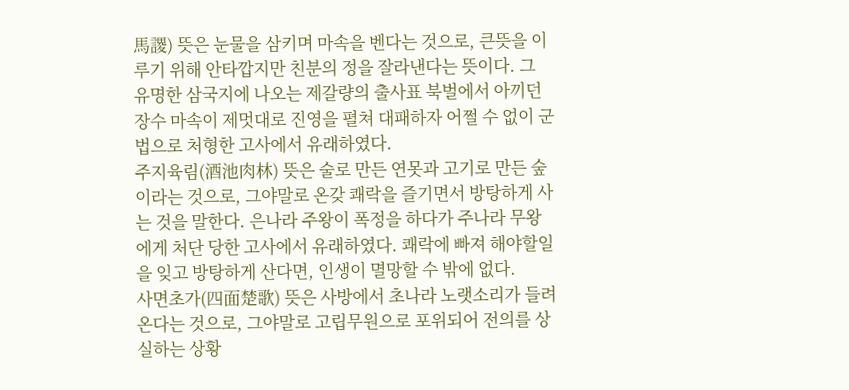馬謖) 뜻은 눈물을 삼키며 마속을 벤다는 것으로, 큰뜻을 이루기 위해 안타깝지만 친분의 정을 잘라낸다는 뜻이다. 그 유명한 삼국지에 나오는 제갈량의 출사표 북벌에서 아끼던 장수 마속이 제멋대로 진영을 펼쳐 대패하자 어쩔 수 없이 군법으로 처형한 고사에서 유래하였다.
주지육림(酒池肉林) 뜻은 술로 만든 연못과 고기로 만든 숲이라는 것으로, 그야말로 온갖 쾌락을 즐기면서 방탕하게 사는 것을 말한다. 은나라 주왕이 폭정을 하다가 주나라 무왕에게 처단 당한 고사에서 유래하였다. 쾌락에 빠져 해야할일을 잊고 방탕하게 산다면, 인생이 멸망할 수 밖에 없다.
사면초가(四面楚歌) 뜻은 사방에서 초나라 노랫소리가 들려온다는 것으로, 그야말로 고립무원으로 포위되어 전의를 상실하는 상황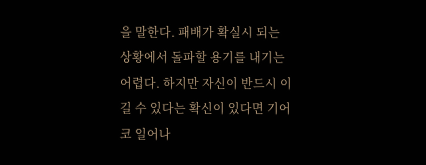을 말한다. 패배가 확실시 되는 상황에서 돌파할 용기를 내기는 어렵다. 하지만 자신이 반드시 이길 수 있다는 확신이 있다면 기어코 일어나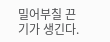밀어부칠 끈기가 생긴다.